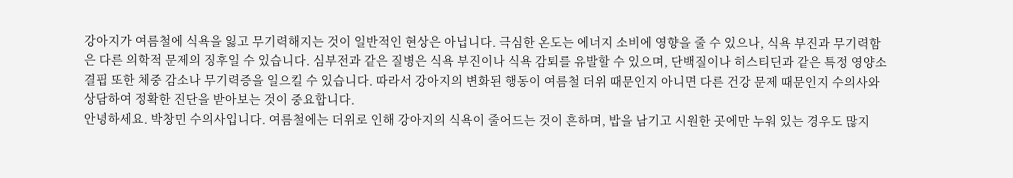강아지가 여름철에 식욕을 잃고 무기력해지는 것이 일반적인 현상은 아닙니다. 극심한 온도는 에너지 소비에 영향을 줄 수 있으나, 식욕 부진과 무기력함은 다른 의학적 문제의 징후일 수 있습니다. 심부전과 같은 질병은 식욕 부진이나 식욕 감퇴를 유발할 수 있으며, 단백질이나 히스티딘과 같은 특정 영양소 결핍 또한 체중 감소나 무기력증을 일으킬 수 있습니다. 따라서 강아지의 변화된 행동이 여름철 더위 때문인지 아니면 다른 건강 문제 때문인지 수의사와 상담하여 정확한 진단을 받아보는 것이 중요합니다.
안녕하세요. 박창민 수의사입니다. 여름철에는 더위로 인해 강아지의 식욕이 줄어드는 것이 흔하며, 밥을 남기고 시원한 곳에만 누워 있는 경우도 많지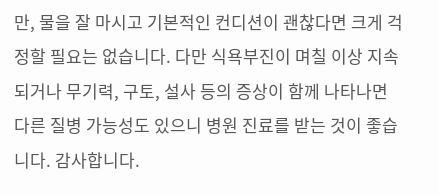만, 물을 잘 마시고 기본적인 컨디션이 괜찮다면 크게 걱정할 필요는 없습니다. 다만 식욕부진이 며칠 이상 지속되거나 무기력, 구토, 설사 등의 증상이 함께 나타나면 다른 질병 가능성도 있으니 병원 진료를 받는 것이 좋습니다. 감사합니다.